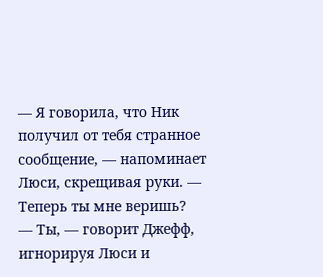— Я говорила, что Ник получил от тебя странное сообщение, — напоминает Люси, скрещивая руки. — Теперь ты мне веришь?
— Ты, — говорит Джефф, игнорируя Люси и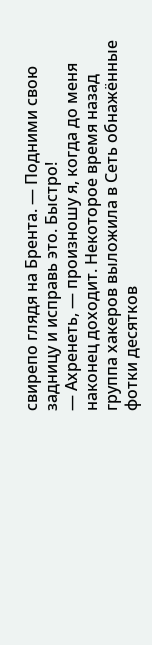свирепо глядя на Брента. — Подними свою задницу и исправь это. Быстро!
— Ахренеть, — произношу я, когда до меня наконец доходит. Некоторое время назад группа хакеров выложила в Сеть обнажённые фотки десятков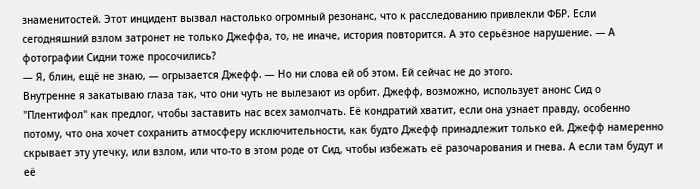знаменитостей. Этот инцидент вызвал настолько огромный резонанс, что к расследованию привлекли ФБР. Если сегодняшний взлом затронет не только Джеффа, то, не иначе, история повторится. А это серьёзное нарушение. — А фотографии Сидни тоже просочились?
— Я, блин, ещё не знаю, — огрызается Джефф. — Но ни слова ей об этом. Ей сейчас не до этого.
Внутренне я закатываю глаза так, что они чуть не вылезают из орбит. Джефф, возможно, использует анонс Сид о "Плентифол" как предлог, чтобы заставить нас всех замолчать. Её кондратий хватит, если она узнает правду, особенно потому, что она хочет сохранить атмосферу исключительности, как будто Джефф принадлежит только ей. Джефф намеренно скрывает эту утечку, или взлом, или что-то в этом роде от Сид, чтобы избежать её разочарования и гнева. А если там будут и её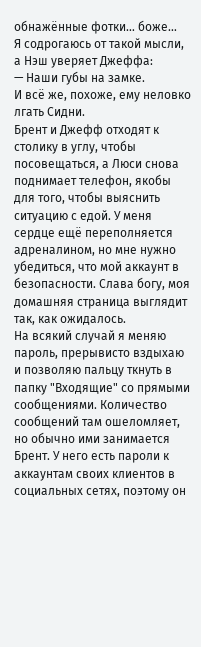обнажённые фотки… боже…
Я содрогаюсь от такой мысли, а Нэш уверяет Джеффа:
— Наши губы на замке.
И всё же, похоже, ему неловко лгать Сидни.
Брент и Джефф отходят к столику в углу, чтобы посовещаться, а Люси снова поднимает телефон, якобы для того, чтобы выяснить ситуацию с едой. У меня сердце ещё переполняется адреналином, но мне нужно убедиться, что мой аккаунт в безопасности. Слава богу, моя домашняя страница выглядит так, как ожидалось.
На всякий случай я меняю пароль, прерывисто вздыхаю и позволяю пальцу ткнуть в папку "Входящие" со прямыми сообщениями. Количество сообщений там ошеломляет, но обычно ими занимается Брент. У него есть пароли к аккаунтам своих клиентов в социальных сетях, поэтому он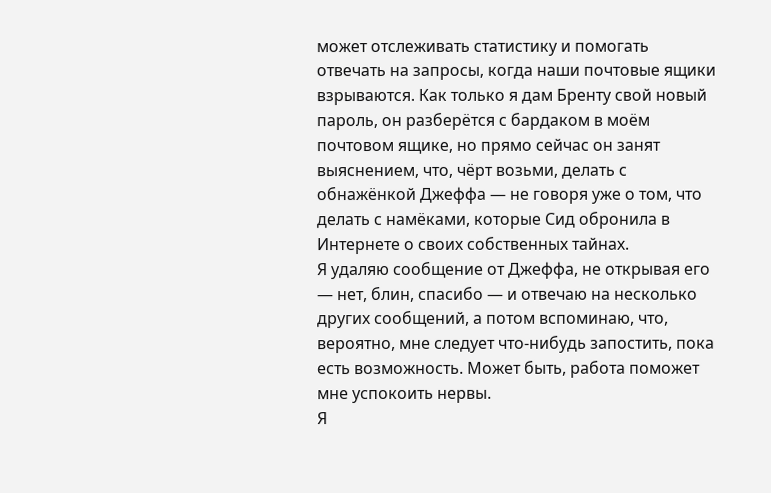может отслеживать статистику и помогать отвечать на запросы, когда наши почтовые ящики взрываются. Как только я дам Бренту свой новый пароль, он разберётся с бардаком в моём почтовом ящике, но прямо сейчас он занят выяснением, что, чёрт возьми, делать с обнажёнкой Джеффа — не говоря уже о том, что делать с намёками, которые Сид обронила в Интернете о своих собственных тайнах.
Я удаляю сообщение от Джеффа, не открывая его — нет, блин, спасибо — и отвечаю на несколько других сообщений, а потом вспоминаю, что, вероятно, мне следует что-нибудь запостить, пока есть возможность. Может быть, работа поможет мне успокоить нервы.
Я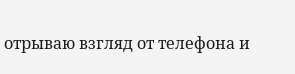отрываю взгляд от телефона и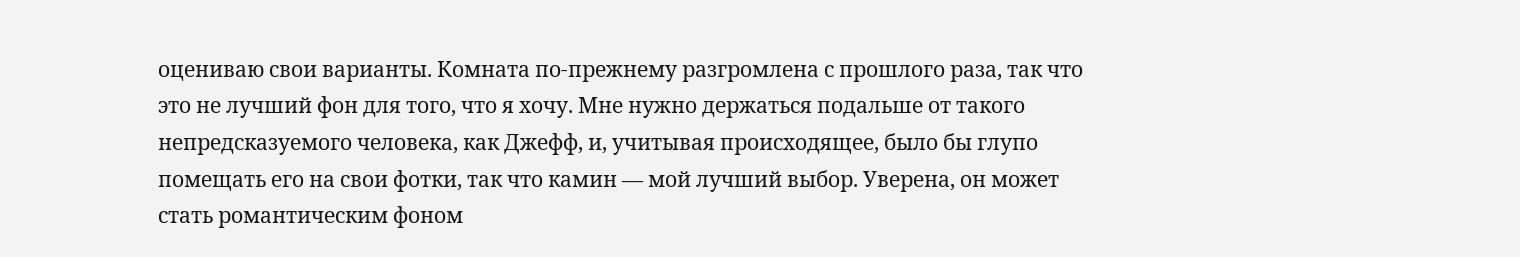оцениваю свои варианты. Комната по-прежнему разгромлена с прошлого раза, так что это не лучший фон для того, что я хочу. Мне нужно держаться подальше от такого непредсказуемого человека, как Джефф, и, учитывая происходящее, было бы глупо помещать его на свои фотки, так что камин — мой лучший выбор. Уверена, он может стать романтическим фоном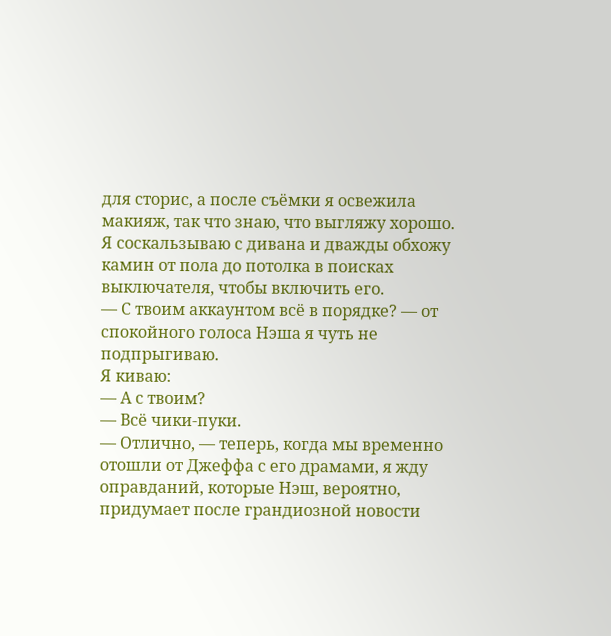для сторис, а после съёмки я освежила макияж, так что знаю, что выгляжу хорошо.
Я соскальзываю с дивана и дважды обхожу камин от пола до потолка в поисках выключателя, чтобы включить его.
— С твоим аккаунтом всё в порядке? — от спокойного голоса Нэша я чуть не подпрыгиваю.
Я киваю:
— А с твоим?
— Всё чики-пуки.
— Отлично, — теперь, когда мы временно отошли от Джеффа с его драмами, я жду оправданий, которые Нэш, вероятно, придумает после грандиозной новости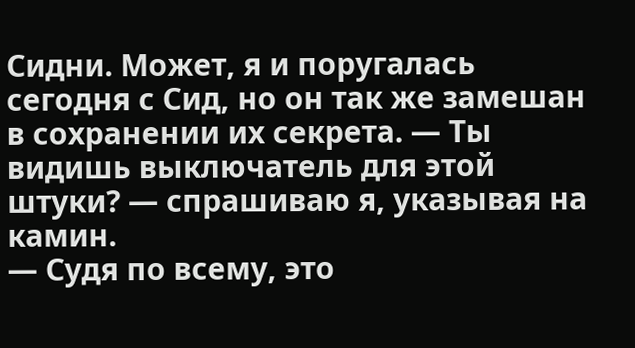Сидни. Может, я и поругалась сегодня с Сид, но он так же замешан в сохранении их секрета. — Ты видишь выключатель для этой штуки? — спрашиваю я, указывая на камин.
— Судя по всему, это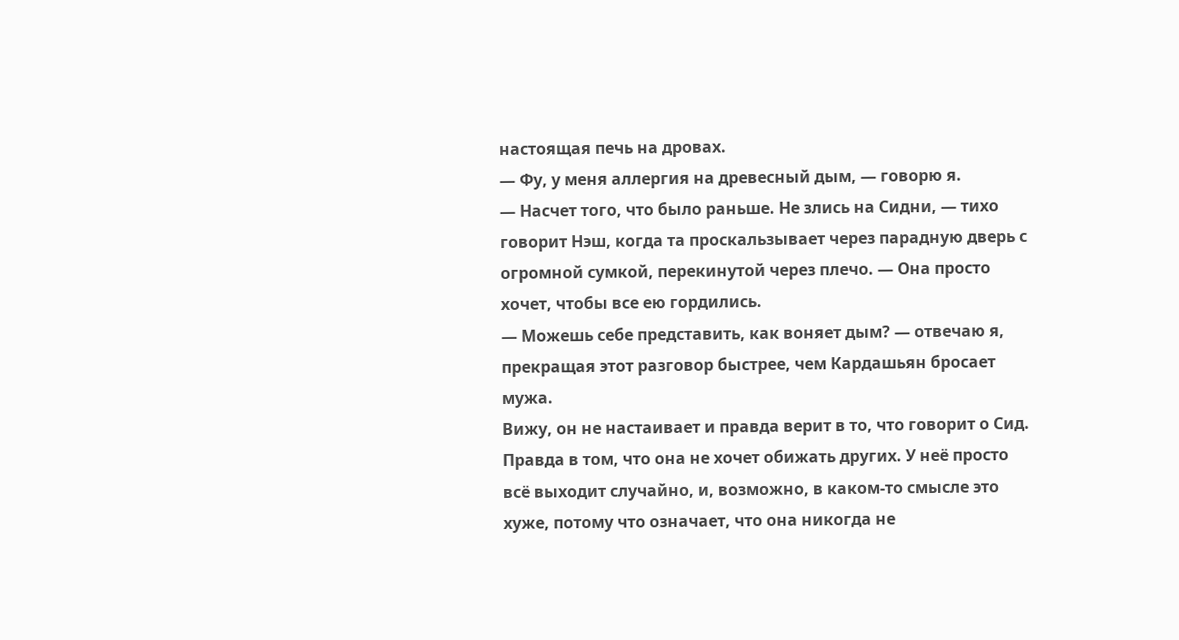настоящая печь на дровах.
— Фу, у меня аллергия на древесный дым, — говорю я.
— Насчет того, что было раньше. Не злись на Сидни, — тихо говорит Нэш, когда та проскальзывает через парадную дверь с огромной сумкой, перекинутой через плечо. — Она просто хочет, чтобы все ею гордились.
— Можешь себе представить, как воняет дым? — отвечаю я, прекращая этот разговор быстрее, чем Кардашьян бросает мужа.
Вижу, он не настаивает и правда верит в то, что говорит о Сид. Правда в том, что она не хочет обижать других. У неё просто всё выходит случайно, и, возможно, в каком-то смысле это хуже, потому что означает, что она никогда не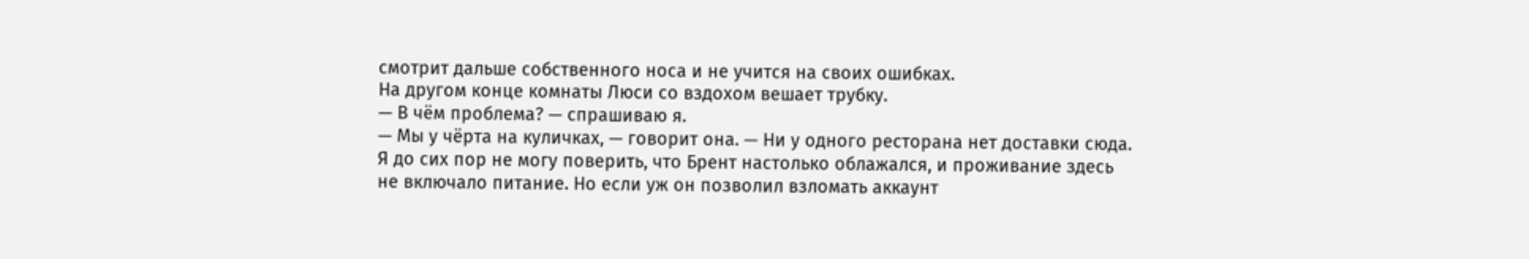смотрит дальше собственного носа и не учится на своих ошибках.
На другом конце комнаты Люси со вздохом вешает трубку.
— В чём проблема? — спрашиваю я.
— Мы у чёрта на куличках, — говорит она. — Ни у одного ресторана нет доставки сюда.
Я до сих пор не могу поверить, что Брент настолько облажался, и проживание здесь не включало питание. Но если уж он позволил взломать аккаунт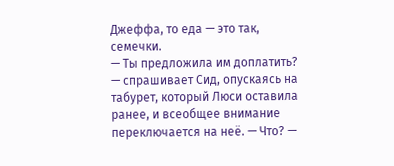Джеффа, то еда — это так, семечки.
— Ты предложила им доплатить? — спрашивает Сид, опускаясь на табурет, который Люси оставила ранее, и всеобщее внимание переключается на неё. — Что? —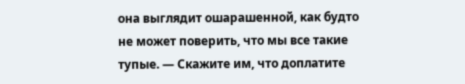она выглядит ошарашенной, как будто не может поверить, что мы все такие тупые. — Скажите им, что доплатите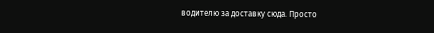водителю за доставку сюда. Просто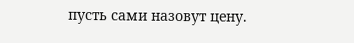пусть сами назовут цену.